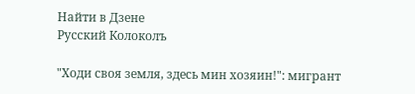Найти в Дзене
Русский Колоколъ

"Ходи своя земля, здесь мин хозяин!": мигрант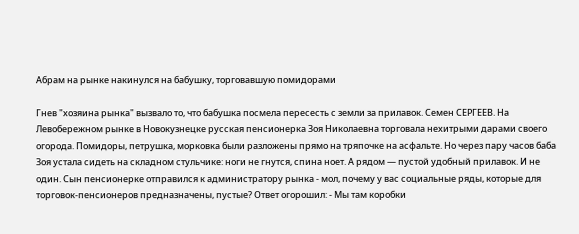Абрам на рынке накинулся на бабушку, торговавшую помидорами

Гнев "хозяина рынка" вызвало то, что бабушка посмела пересесть с земли за прилавок. Семен СЕРГЕЕВ. На Левобережном рынке в Новокузнецке русская пенсионерка Зоя Николаевна торговала нехитрыми дарами своего огорода. Помидоры, петрушка, морковка были разложены прямо на тряпочке на асфальте. Но через пару часов баба Зоя устала сидеть на складном стульчике: ноги не гнутся, спина ноет. А рядом — пустой удобный прилавок. И не один. Сын пенсионерке отправился к администратору рынка - мол, почему у вас социальные ряды, которые для торговок-пенсионеров предназначены, пустые? Ответ огорошил: - Мы там коробки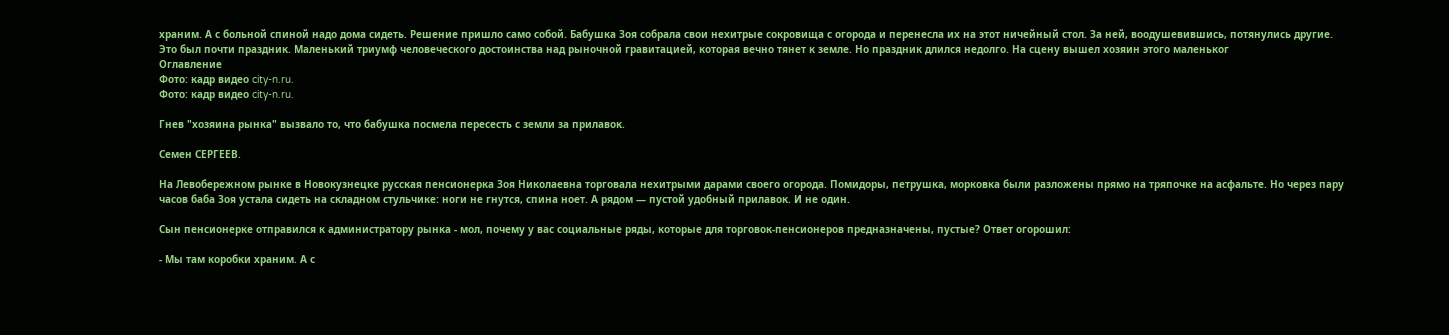храним. А с больной спиной надо дома сидеть. Решение пришло само собой. Бабушка Зоя собрала свои нехитрые сокровища с огорода и перенесла их на этот ничейный стол. За ней, воодушевившись, потянулись другие. Это был почти праздник. Маленький триумф человеческого достоинства над рыночной гравитацией, которая вечно тянет к земле. Но праздник длился недолго. На сцену вышел хозяин этого маленьког
Оглавление
Фото: кадр видео city-n.ru.
Фото: кадр видео city-n.ru.

Гнев "хозяина рынка" вызвало то, что бабушка посмела пересесть с земли за прилавок.

Семен СЕРГЕЕВ.

На Левобережном рынке в Новокузнецке русская пенсионерка Зоя Николаевна торговала нехитрыми дарами своего огорода. Помидоры, петрушка, морковка были разложены прямо на тряпочке на асфальте. Но через пару часов баба Зоя устала сидеть на складном стульчике: ноги не гнутся, спина ноет. А рядом — пустой удобный прилавок. И не один.

Сын пенсионерке отправился к администратору рынка - мол, почему у вас социальные ряды, которые для торговок-пенсионеров предназначены, пустые? Ответ огорошил:

- Мы там коробки храним. А с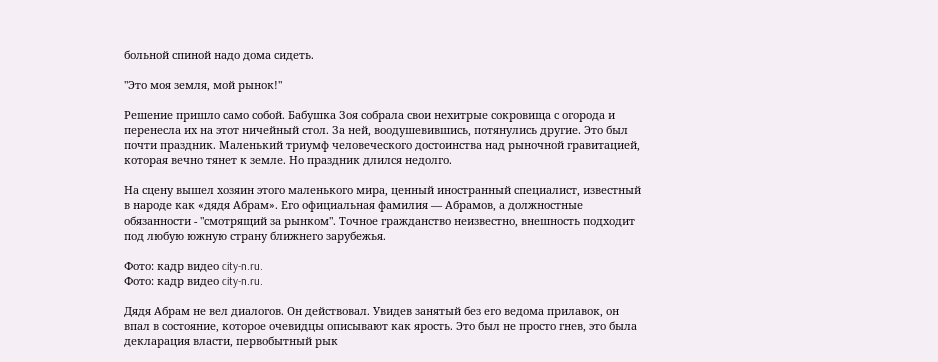больной спиной надо дома сидеть.

"Это моя земля, мой рынок!"

Решение пришло само собой. Бабушка Зоя собрала свои нехитрые сокровища с огорода и перенесла их на этот ничейный стол. За ней, воодушевившись, потянулись другие. Это был почти праздник. Маленький триумф человеческого достоинства над рыночной гравитацией, которая вечно тянет к земле. Но праздник длился недолго.

На сцену вышел хозяин этого маленького мира, ценный иностранный специалист, известный в народе как «дядя Абрам». Его официальная фамилия — Абрамов, а должностные обязанности - "смотрящий за рынком". Точное гражданство неизвестно, внешность подходит под любую южную страну ближнего зарубежья.

Фото: кадр видео city-n.ru.
Фото: кадр видео city-n.ru.

Дядя Абрам не вел диалогов. Он действовал. Увидев занятый без его ведома прилавок, он впал в состояние, которое очевидцы описывают как ярость. Это был не просто гнев, это была декларация власти, первобытный рык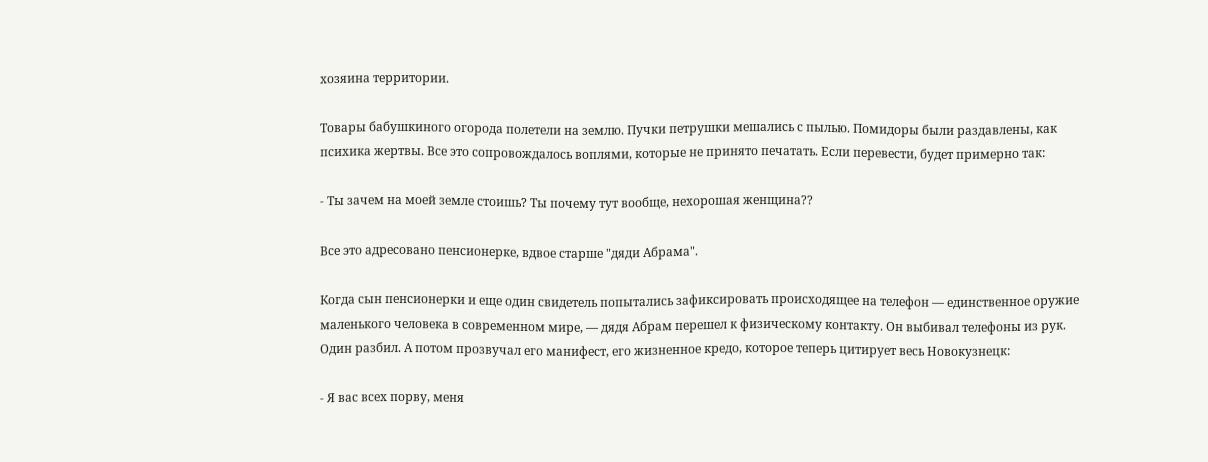хозяина территории.

Товары бабушкиного огорода полетели на землю. Пучки петрушки мешались с пылью. Помидоры были раздавлены, как психика жертвы. Все это сопровождалось воплями, которые не принято печатать. Если перевести, будет примерно так:

- Ты зачем на моей земле стоишь? Ты почему тут вообще, нехорошая женщина??

Все это адресовано пенсионерке, вдвое старше "дяди Абрама".

Когда сын пенсионерки и еще один свидетель попытались зафиксировать происходящее на телефон — единственное оружие маленького человека в современном мире, — дядя Абрам перешел к физическому контакту. Он выбивал телефоны из рук. Один разбил. А потом прозвучал его манифест, его жизненное кредо, которое теперь цитирует весь Новокузнецк:

- Я вас всех порву, меня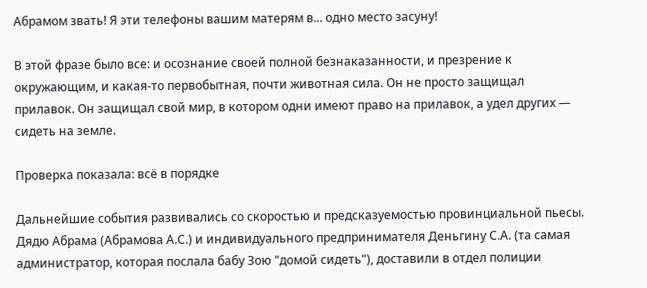Абрамом звать! Я эти телефоны вашим матерям в... одно место засуну!

В этой фразе было все: и осознание своей полной безнаказанности, и презрение к окружающим, и какая-то первобытная, почти животная сила. Он не просто защищал прилавок. Он защищал свой мир, в котором одни имеют право на прилавок, а удел других — сидеть на земле.

Проверка показала: всё в порядке

Дальнейшие события развивались со скоростью и предсказуемостью провинциальной пьесы. Дядю Абрама (Абрамова А.С.) и индивидуального предпринимателя Деньгину С.А. (та самая администратор, которая послала бабу Зою "домой сидеть"), доставили в отдел полиции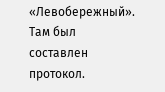«Левобережный». Там был составлен протокол.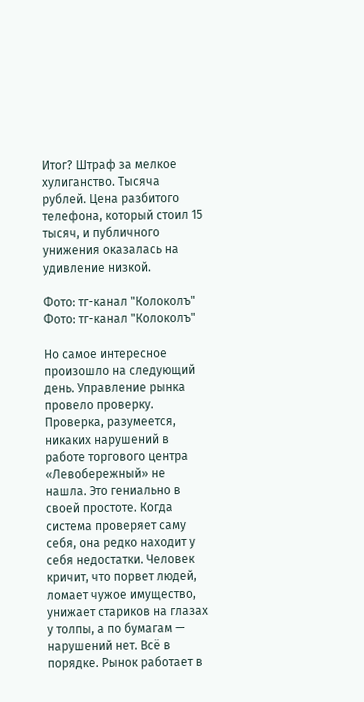Итог? Штраф за мелкое хулиганство. Тысяча рублей. Цена разбитого телефона, который стоил 15 тысяч, и публичного унижения оказалась на удивление низкой.

Фото: тг-канал "Колоколъ"
Фото: тг-канал "Колоколъ"

Но самое интересное произошло на следующий день. Управление рынка провело проверку. Проверка, разумеется, никаких нарушений в работе торгового центра «Левобережный» не нашла. Это гениально в своей простоте. Когда система проверяет саму себя, она редко находит у себя недостатки. Человек кричит, что порвет людей, ломает чужое имущество, унижает стариков на глазах у толпы, а по бумагам — нарушений нет. Всё в порядке. Рынок работает в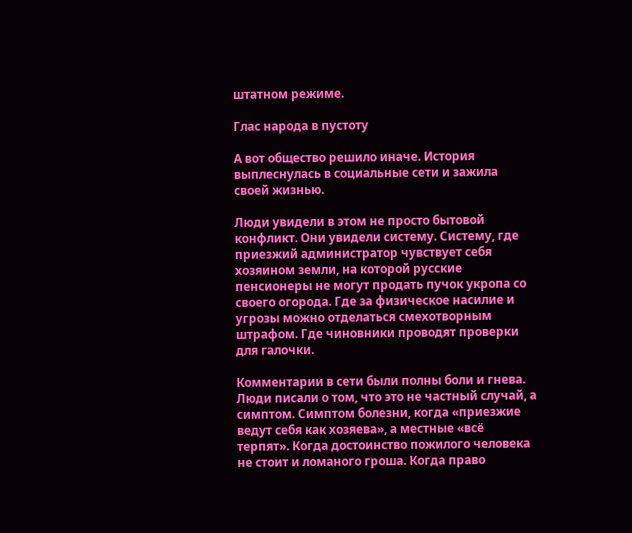штатном режиме.

Глас народа в пустоту

А вот общество решило иначе. История выплеснулась в социальные сети и зажила своей жизнью.

Люди увидели в этом не просто бытовой конфликт. Они увидели систему. Систему, где приезжий администратор чувствует себя хозяином земли, на которой русские пенсионеры не могут продать пучок укропа со своего огорода. Где за физическое насилие и угрозы можно отделаться смехотворным штрафом. Где чиновники проводят проверки для галочки.

Комментарии в сети были полны боли и гнева. Люди писали о том, что это не частный случай, а симптом. Симптом болезни, когда «приезжие ведут себя как хозяева», а местные «всё терпят». Когда достоинство пожилого человека не стоит и ломаного гроша. Когда право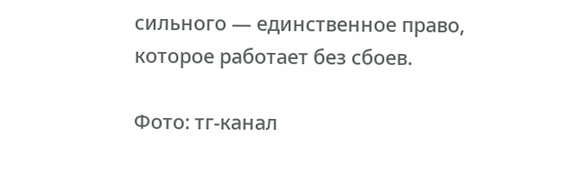сильного — единственное право, которое работает без сбоев.

Фото: тг-канал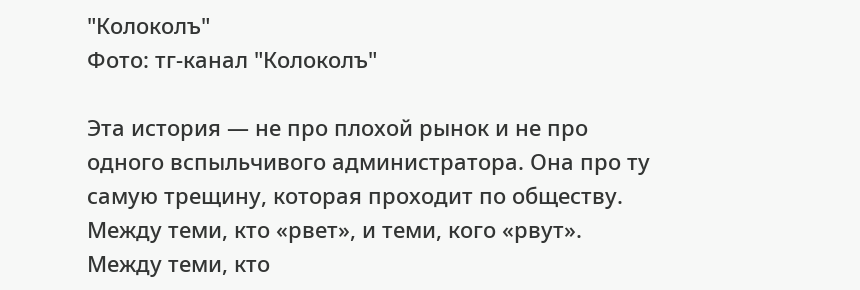"Колоколъ"
Фото: тг-канал "Колоколъ"

Эта история — не про плохой рынок и не про одного вспыльчивого администратора. Она про ту самую трещину, которая проходит по обществу. Между теми, кто «рвет», и теми, кого «рвут». Между теми, кто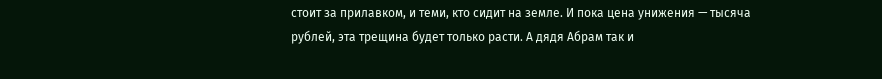стоит за прилавком, и теми, кто сидит на земле. И пока цена унижения — тысяча рублей, эта трещина будет только расти. А дядя Абрам так и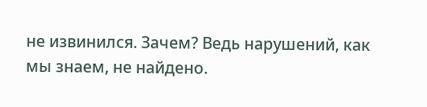не извинился. Зачем? Ведь нарушений, как мы знаем, не найдено.